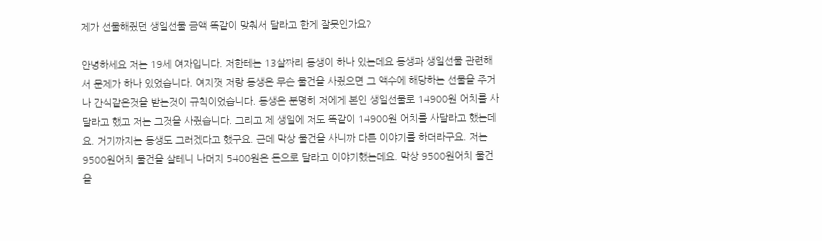제가 선물해줬던 생일선물 금액 똑같이 맞춰서 달라고 한게 잘못인가요?

안녕하세요 저는 19세 여자입니다. 저한테는 13살짜리 동생이 하나 있는데요 동생과 생일선물 관련해서 문제가 하나 있었습니다. 여지껏 저랑 동생은 무슨 물건을 사줬으면 그 액수에 해당하는 선물을 주거나 간식같은것을 받는것이 규칙이었습니다. 동생은 분명히 저에게 본인 생일선물로 14900원 어치를 사달라고 했고 저는 그것을 사줬습니다. 그리고 제 생일에 저도 똑같이 14900원 어치를 사달라고 했는데요. 거기까지는 동생도 그러겠다고 했구요. 근데 막상 물건을 사니까 다른 이야기를 하더라구요. 저는 9500원어치 물건을 살테니 나머지 5400원은 돈으로 달라고 이야기했는데요. 막상 9500원어치 물건을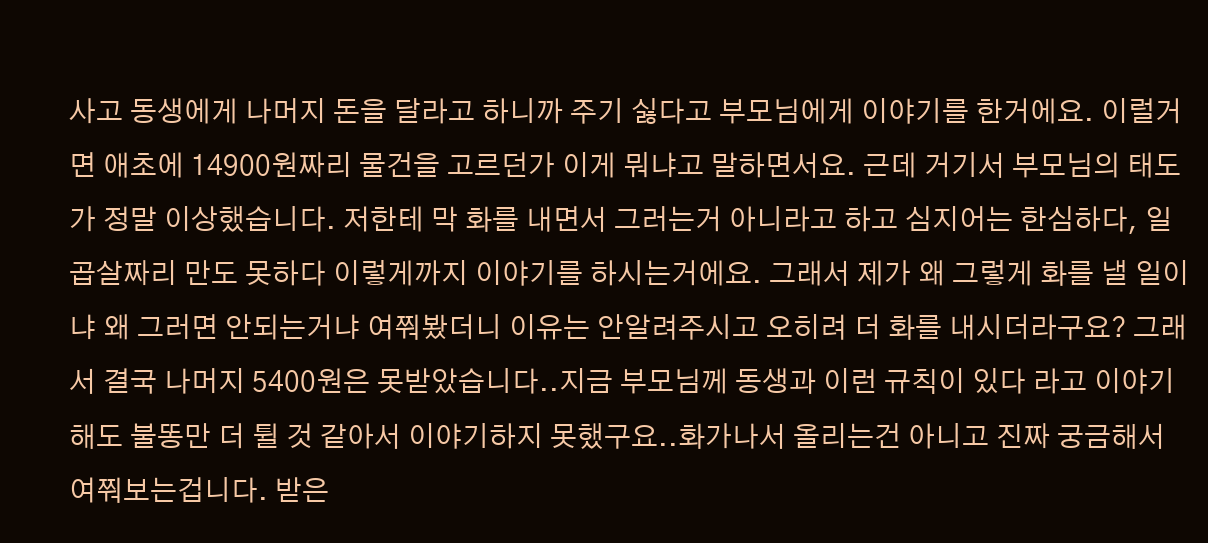사고 동생에게 나머지 돈을 달라고 하니까 주기 싫다고 부모님에게 이야기를 한거에요. 이럴거면 애초에 14900원짜리 물건을 고르던가 이게 뭐냐고 말하면서요. 근데 거기서 부모님의 태도가 정말 이상했습니다. 저한테 막 화를 내면서 그러는거 아니라고 하고 심지어는 한심하다, 일곱살짜리 만도 못하다 이렇게까지 이야기를 하시는거에요. 그래서 제가 왜 그렇게 화를 낼 일이냐 왜 그러면 안되는거냐 여쭤봤더니 이유는 안알려주시고 오히려 더 화를 내시더라구요? 그래서 결국 나머지 5400원은 못받았습니다..지금 부모님께 동생과 이런 규칙이 있다 라고 이야기해도 불똥만 더 튈 것 같아서 이야기하지 못했구요..화가나서 올리는건 아니고 진짜 궁금해서 여쭤보는겁니다. 받은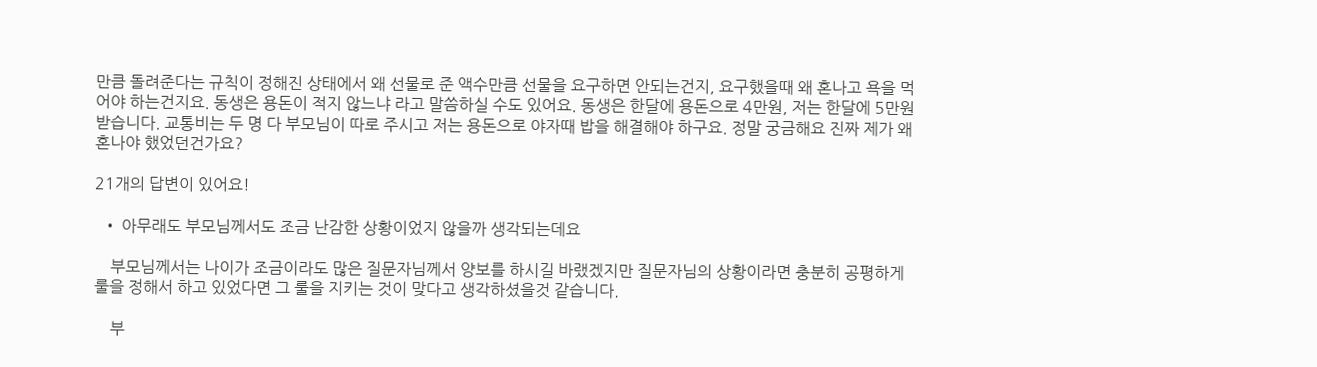만큼 돌려준다는 규칙이 정해진 상태에서 왜 선물로 준 액수만큼 선물을 요구하면 안되는건지, 요구했을때 왜 혼나고 욕을 먹어야 하는건지요. 동생은 용돈이 적지 않느냐 라고 말씀하실 수도 있어요. 동생은 한달에 용돈으로 4만원, 저는 한달에 5만원 받습니다. 교통비는 두 명 다 부모님이 따로 주시고 저는 용돈으로 야자때 밥을 해결해야 하구요. 정말 궁금해요 진짜 제가 왜 혼나야 했었던건가요?

21개의 답변이 있어요!

  • 아무래도 부모님께서도 조금 난감한 상황이었지 않을까 생각되는데요

    부모님께서는 나이가 조금이라도 많은 질문자님께서 양보를 하시길 바랬겠지만 질문자님의 상황이라면 충분히 공평하게 룰을 정해서 하고 있었다면 그 룰을 지키는 것이 맞다고 생각하셨을것 같습니다.

    부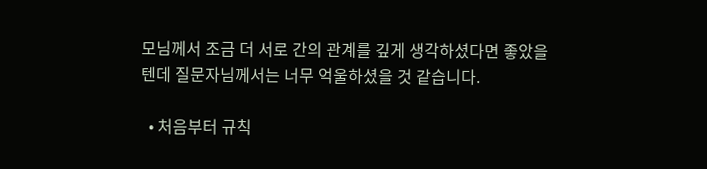모님께서 조금 더 서로 간의 관계를 깊게 생각하셨다면 좋았을텐데 질문자님께서는 너무 억울하셨을 것 같습니다.

  • 처음부터 규칙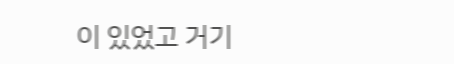이 있었고 거기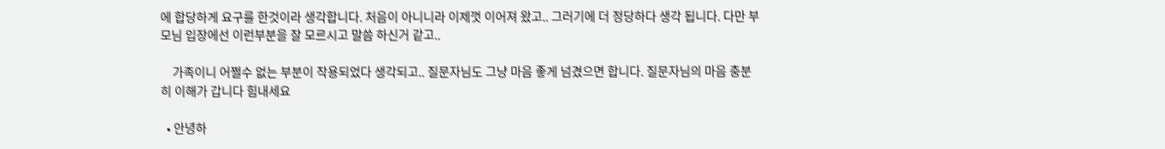에 합당하게 요구를 한것이라 생각합니다. 처음이 아니니라 이제껏 이어져 왔고.. 그러기에 더 정당하다 생각 됩니다. 다만 부모님 입장에선 이런부분을 잘 모르시고 말씀 하신거 같고..

    가족이니 어쩔수 없는 부분이 작용되었다 생각되고.. 질문자님도 그냥 마음 좋게 넘겼으면 합니다. 질문자님의 마음 충분히 이해가 갑니다 힘내세요

  • 안녕하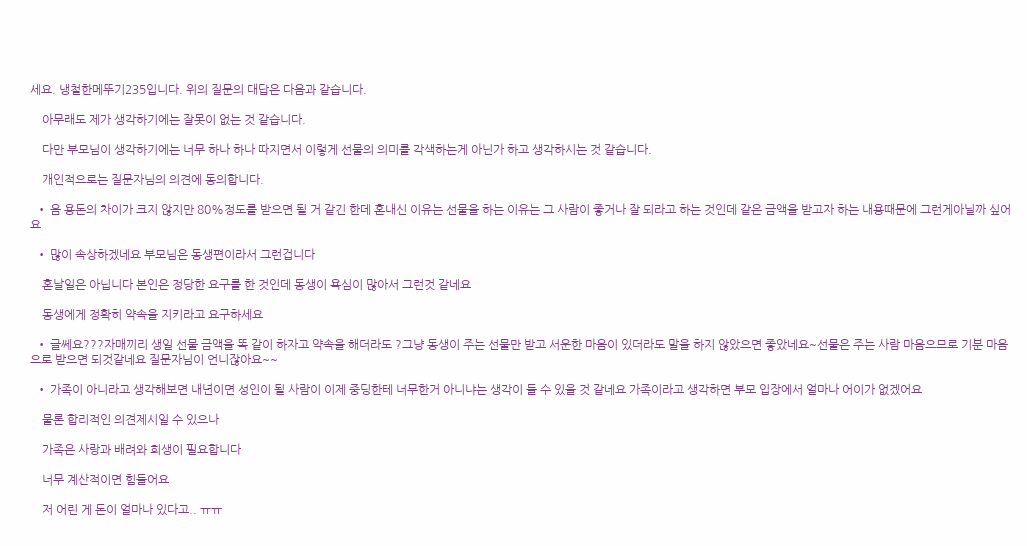세요. 냉철한메뚜기235입니다. 위의 질문의 대답은 다음과 같습니다.

    아무래도 제가 생각하기에는 잘못이 없는 것 같습니다.

    다만 부모님이 생각하기에는 너무 하나 하나 따지면서 이렇게 선물의 의미를 각색하는게 아닌가 하고 생각하시는 것 같습니다.

    개인적으로는 질문자님의 의견에 동의합니다.

  • 음 용돈의 차이가 크지 않지만 80%정도를 받으면 될 거 같긴 한데 혼내신 이유는 선물을 하는 이유는 그 사람이 좋거나 잘 되라고 하는 것인데 같은 금액을 받고자 하는 내용때문에 그런게아닐까 싶어요

  • 많이 속상하겠네요 부모님은 동생편이라서 그런겁니다

    혼날일은 아닙니다 본인은 정당한 요구를 한 것인데 동생이 욕심이 많아서 그런것 같네요

    동생에게 정확히 약속을 지키라고 요구하세요

  • 글쎄요???자매끼리 생일 선물 금액을 똑 같이 하자고 약속을 해더라도 ?그냥 동생이 주는 선물만 받고 서운한 마음이 있더라도 말을 하지 않았으면 좋았네요~선물은 주는 사람 마음으므로 기분 마음으로 받으면 되것같네요 질문자님이 언니잖아요~~

  • 가족이 아니라고 생각해보면 내년이면 성인이 될 사람이 이제 중딩한테 너무한거 아니냐는 생각이 들 수 있을 것 같네요 가족이라고 생각하면 부모 입장에서 얼마나 어이가 없겠어요

    물론 합리적인 의견제시일 수 있으나

    가족은 사랑과 배려와 희생이 필요합니다

    너무 계산적이면 힘들어요

    저 어린 게 돈이 얼마나 있다고.. ㅠㅠ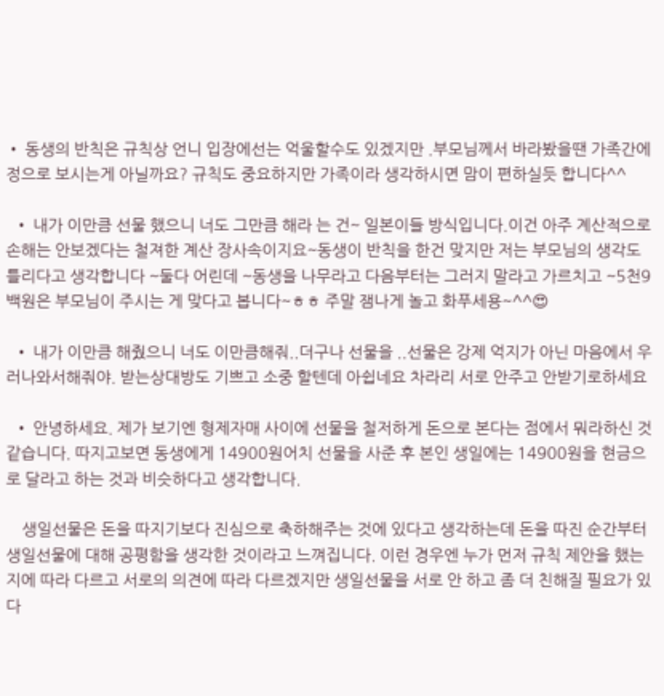• 동생의 반칙은 규칙상 언니 입장에선는 억울할수도 있겠지만 .부모님께서 바라봤을땐 가족간에 정으로 보시는게 아닐까요? 규칙도 중요하지만 가족이라 생각하시면 맘이 편하실듯 합니다^^

  • 내가 이만큼 선물 했으니 너도 그만큼 해라 는 건~ 일본이들 방식입니다.이건 아주 계산적으로 손해는 안보겠다는 철져한 계산 장사속이지요~동생이 반칙을 한건 맞지만 저는 부모님의 생각도 틀리다고 생각합니다 ~둘다 어린데 ~동생을 나무라고 다음부터는 그러지 말라고 가르치고 ~5천9백원은 부모님이 주시는 게 맞다고 봅니다~ㅎㅎ 주말 잼나게 놀고 화푸세용~^^😍

  • 내가 이만큼 해줬으니 너도 이만큼해줘..더구나 선물을 ..선물은 강제 억지가 아닌 마음에서 우러나와서해줘야. 받는상대방도 기쁘고 소중 할텐데 아쉽네요 차라리 서로 안주고 안받기로하세요

  • 안녕하세요. 제가 보기엔 형제자매 사이에 선물을 철저하게 돈으로 본다는 점에서 뭐라하신 것 같습니다. 따지고보면 동생에게 14900원어치 선물을 사준 후 본인 생일에는 14900원을 현금으로 달라고 하는 것과 비슷하다고 생각합니다.

    생일선물은 돈을 따지기보다 진심으로 축하해주는 것에 있다고 생각하는데 돈을 따진 순간부터 생일선물에 대해 공평함을 생각한 것이라고 느껴집니다. 이런 경우엔 누가 먼저 규칙 제안을 했는지에 따라 다르고 서로의 의견에 따라 다르겠지만 생일선물을 서로 안 하고 좀 더 친해질 필요가 있다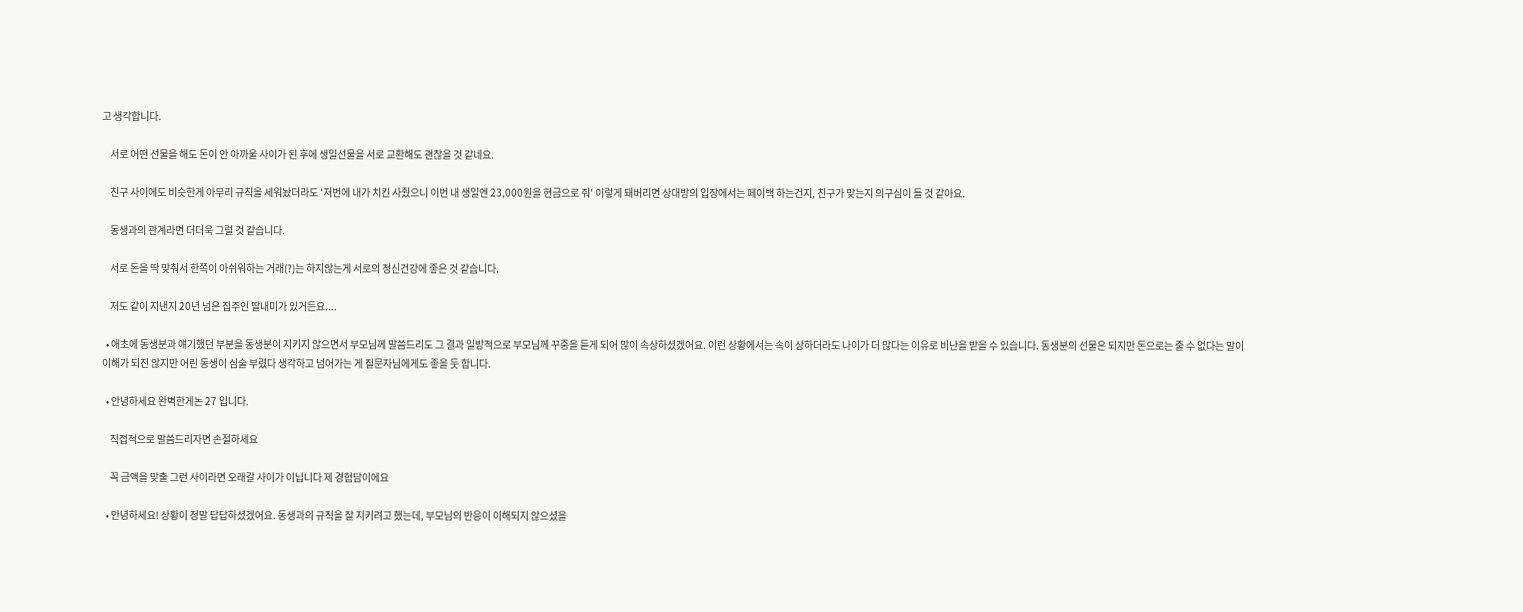고 생각합니다.

    서로 어떤 선물을 해도 돈이 안 아까울 사이가 된 후에 생일선물을 서로 교환해도 괜찮을 것 같네요.

    친구 사이에도 비슷한게 아무리 규칙을 세워놨더라도 '저번에 내가 치킨 사줬으니 이번 내 생일엔 23,000원을 현금으로 줘' 이렇게 돼버리면 상대방의 입장에서는 페이백 하는건지, 친구가 맞는지 의구심이 들 것 같아요.

    동생과의 관계라면 더더욱 그럴 것 같습니다.

    서로 돈을 딱 맞춰서 한쪽이 아쉬워하는 거래(?)는 하지않는게 서로의 정신건강에 좋은 것 같습니다.

    저도 같이 지낸지 20년 넘은 집주인 딸내미가 있거든요....

  • 애초에 동생분과 얘기했던 부분을 동생분이 지키지 않으면서 부모님께 말씀드리도 그 결과 일방적으로 부모님께 꾸중을 듣게 되어 많이 속상하셨겠어요. 이런 상황에서는 속이 상하더라도 나이가 더 많다는 이유로 비난을 받을 수 있습니다. 동생분의 선물은 되지만 돈으로는 줄 수 없다는 말이 이해가 되진 않지만 어린 동생이 심술 부렸다 생각하고 넘어가는 게 질문자님에게도 좋을 둣 합니다.

  • 안녕하세요 완벽한게논 27 입니다.

    직접적으로 말씀드리자면 손절하세요

    꼭 금액을 맞출 그런 사이라면 오래갈 사이가 이닙니다 제 경험담이에요

  • 안녕하세요! 상황이 정말 답답하셨겠어요. 동생과의 규칙을 잘 지키려고 했는데, 부모님의 반응이 이해되지 않으셨을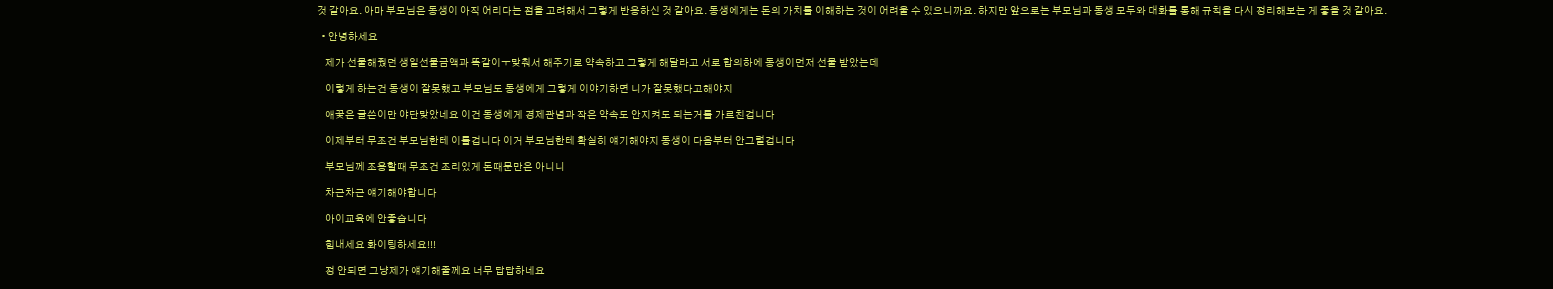것 같아요. 아마 부모님은 동생이 아직 어리다는 점을 고려해서 그렇게 반응하신 것 같아요. 동생에게는 돈의 가치를 이해하는 것이 어려울 수 있으니까요. 하지만 앞으로는 부모님과 동생 모두와 대화를 통해 규칙을 다시 정리해보는 게 좋을 것 같아요.

  • 안녕하세요

    제가 선물해줬던 생일선물금액과 똑같이ㅜ맞춰서 해주기로 약속하고 그렇게 해달라고 서로 합의하에 동생이먼저 선물 받았는데

    이렇게 하는건 동생이 잘못했고 부모님도 동생에게 그렇게 이야기하면 니가 잘못했다고해야지

    애꿎은 글쓴이만 야단맞았네요 이건 동생에게 경제관념과 작은 약속도 안지켜도 되는거를 가르친겁니다

    이제부터 무조건 부모님한테 이를겁니다 이거 부모님한테 확실히 얘기해야지 동생이 다음부터 안그럴겁니다

    부모님께 조용할때 무조건 조리있게 돈때문만은 아니니

    차근차근 얘기해야합니다

    아이교육에 안좋습니다

    힘내세요 화이팅하세요!!!

    정 안되면 그냥제가 얘기해줄께요 너무 답답하네요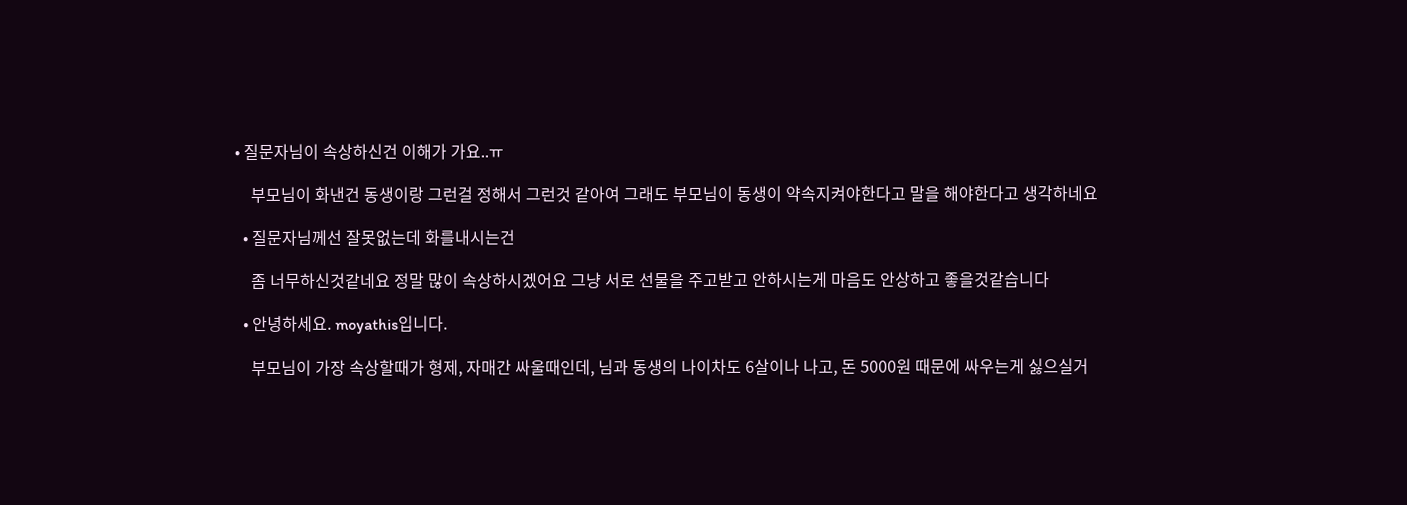• 질문자님이 속상하신건 이해가 가요..ㅠ

    부모님이 화낸건 동생이랑 그런걸 정해서 그런것 같아여 그래도 부모님이 동생이 약속지켜야한다고 말을 해야한다고 생각하네요

  • 질문자님께선 잘못없는데 화를내시는건

    좀 너무하신것같네요 정말 많이 속상하시겠어요 그냥 서로 선물을 주고받고 안하시는게 마음도 안상하고 좋을것같습니다

  • 안녕하세요. moyathis입니다.

    부모님이 가장 속상할때가 형제, 자매간 싸울때인데, 님과 동생의 나이차도 6살이나 나고, 돈 5000원 때문에 싸우는게 싫으실거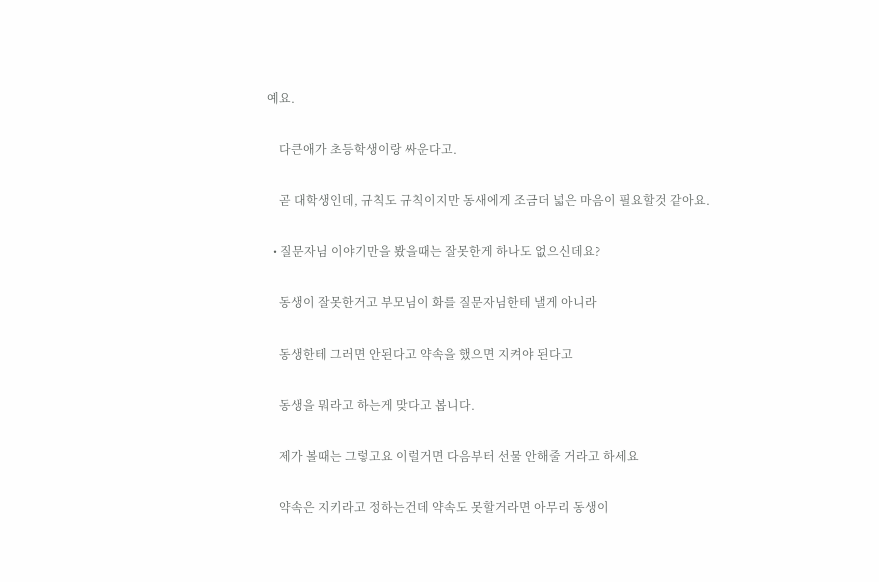예요.

    다큰애가 초등학생이랑 싸운다고.

    곧 대학생인데, 규칙도 규칙이지만 동새에게 조금더 넓은 마음이 필요할것 같아요.

  • 질문자님 이야기만을 봤을때는 잘못한게 하나도 없으신데요?

    동생이 잘못한거고 부모님이 화를 질문자님한테 낼게 아니라

    동생한테 그러면 안된다고 약속을 했으면 지켜야 된다고

    동생을 뭐라고 하는게 맞다고 봅니다.

    제가 볼때는 그렇고요 이럴거면 다음부터 선물 안해줄 거라고 하세요

    약속은 지키라고 정하는건데 약속도 못할거라면 아무리 동생이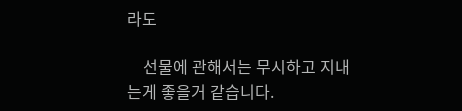라도

    선물에 관해서는 무시하고 지내는게 좋을거 같습니다.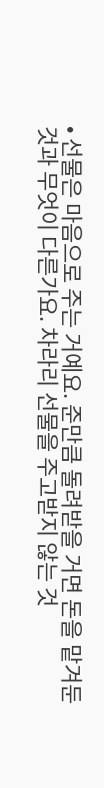• 선물은 마음으로 주는 거예요. 준만큼 돌려받을 거면 돈을 맡겨둔 것과 무엇이 다른가요. 차라리 선물을 주고받지 않는 것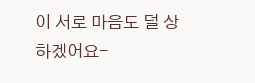이 서로 마음도 덜 상하겠어요-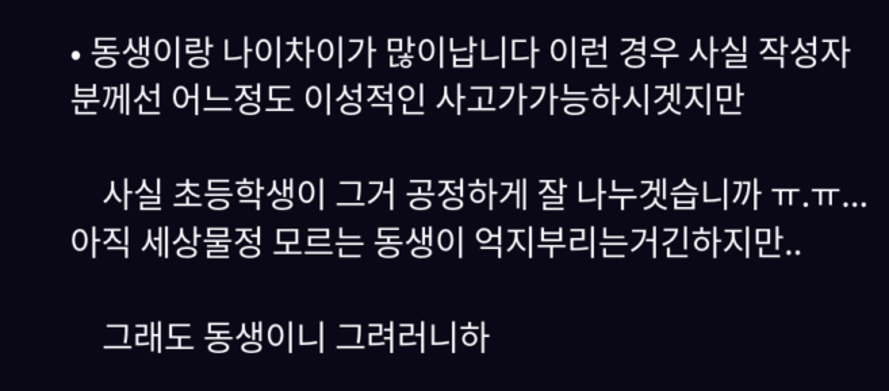• 동생이랑 나이차이가 많이납니다 이런 경우 사실 작성자분께선 어느정도 이성적인 사고가가능하시겟지만

    사실 초등학생이 그거 공정하게 잘 나누겟습니까 ㅠ.ㅠ... 아직 세상물정 모르는 동생이 억지부리는거긴하지만..

    그래도 동생이니 그려러니하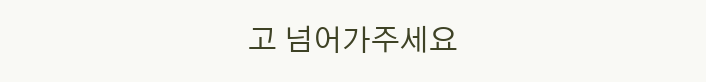고 넘어가주세요